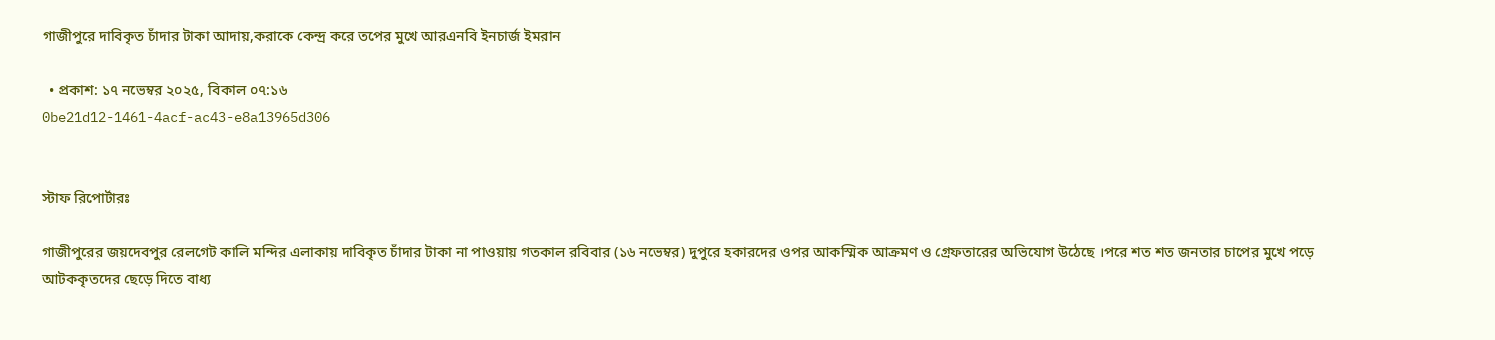গাজীপুরে দাবিকৃত চাঁদার টাকা আদায়,করাকে কেন্দ্র করে তপের মুখে আরএনবি ইনচার্জ ইমরান

  • প্রকাশ: ১৭ নভেম্বর ২০২৫, বিকাল ০৭:১৬
0be21d12-1461-4acf-ac43-e8a13965d306


স্টাফ রিপোর্টারঃ

গাজীপুরের জয়দেবপুর রেলগেট কালি মন্দির এলাকায় দাবিকৃত চাঁদার টাকা না পাওয়ায় গতকাল রবিবার (১৬ নভেম্বর) দুপুরে হকারদের ওপর আকস্মিক আক্রমণ ও গ্রেফতারের অভিযোগ উঠেছে ।পরে শত শত জনতার চাপের মুখে পড়ে আটককৃতদের ছেড়ে দিতে বাধ্য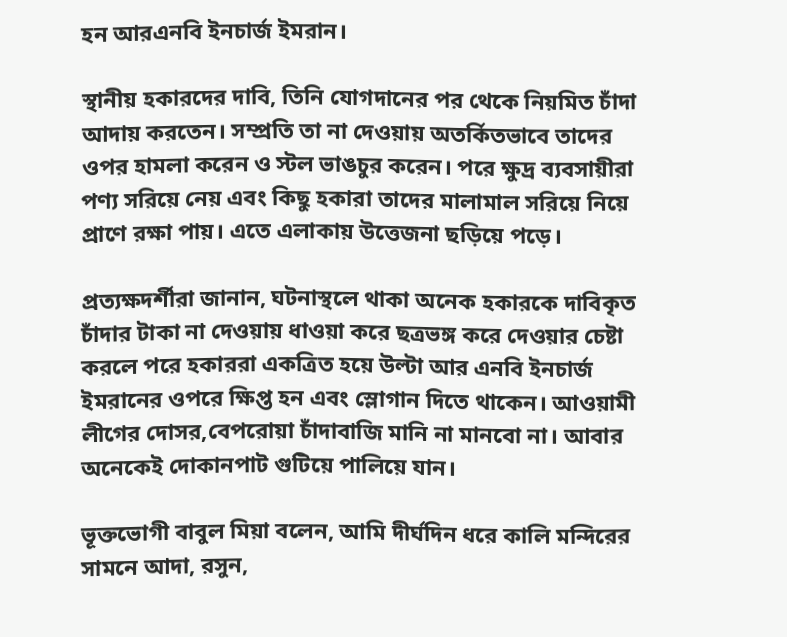হন আরএনবি ইনচার্জ ইমরান।

স্থানীয় হকারদের দাবি, তিনি যোগদানের পর থেকে নিয়মিত চাঁদা আদায় করতেন। সম্প্রতি তা না দেওয়ায় অতর্কিতভাবে তাদের ওপর হামলা করেন ও স্টল ভাঙচুর করেন। পরে ক্ষুদ্র ব্যবসায়ীরা পণ্য সরিয়ে নেয় এবং কিছু হকারা তাদের মালামাল সরিয়ে নিয়ে প্রাণে রক্ষা পায়। এতে এলাকায় উত্তেজনা ছড়িয়ে পড়ে।

প্রত্যক্ষদর্শীরা জানান, ঘটনাস্থলে থাকা অনেক হকারকে দাবিকৃত চাঁদার টাকা না দেওয়ায় ধাওয়া করে ছত্রভঙ্গ করে দেওয়ার চেষ্টা করলে পরে হকাররা একত্রিত হয়ে উল্টা আর এনবি ইনচার্জ ইমরানের ওপরে ক্ষিপ্ত হন এবং স্লোগান দিতে থাকেন। আওয়ামী লীগের দোসর,বেপরোয়া চাঁদাবাজি মানি না মানবো না। আবার অনেকেই দোকানপাট গুটিয়ে পালিয়ে যান।

ভূক্তভোগী বাবুল মিয়া বলেন, আমি দীর্ঘদিন ধরে কালি মন্দিরের সামনে আদা, রসুন,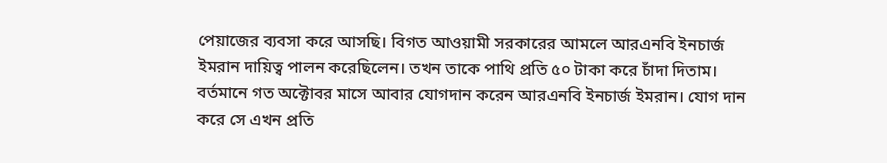পেয়াজের ব্যবসা করে আসছি। বিগত আওয়ামী সরকারের আমলে আরএনবি ইনচার্জ ইমরান দায়িত্ব পালন করেছিলেন। তখন তাকে পাথি প্রতি ৫০ টাকা করে চাঁদা দিতাম। বর্তমানে গত অক্টোবর মাসে আবার যোগদান করেন আরএনবি ইনচার্জ ইমরান। যোগ দান করে সে এখন প্রতি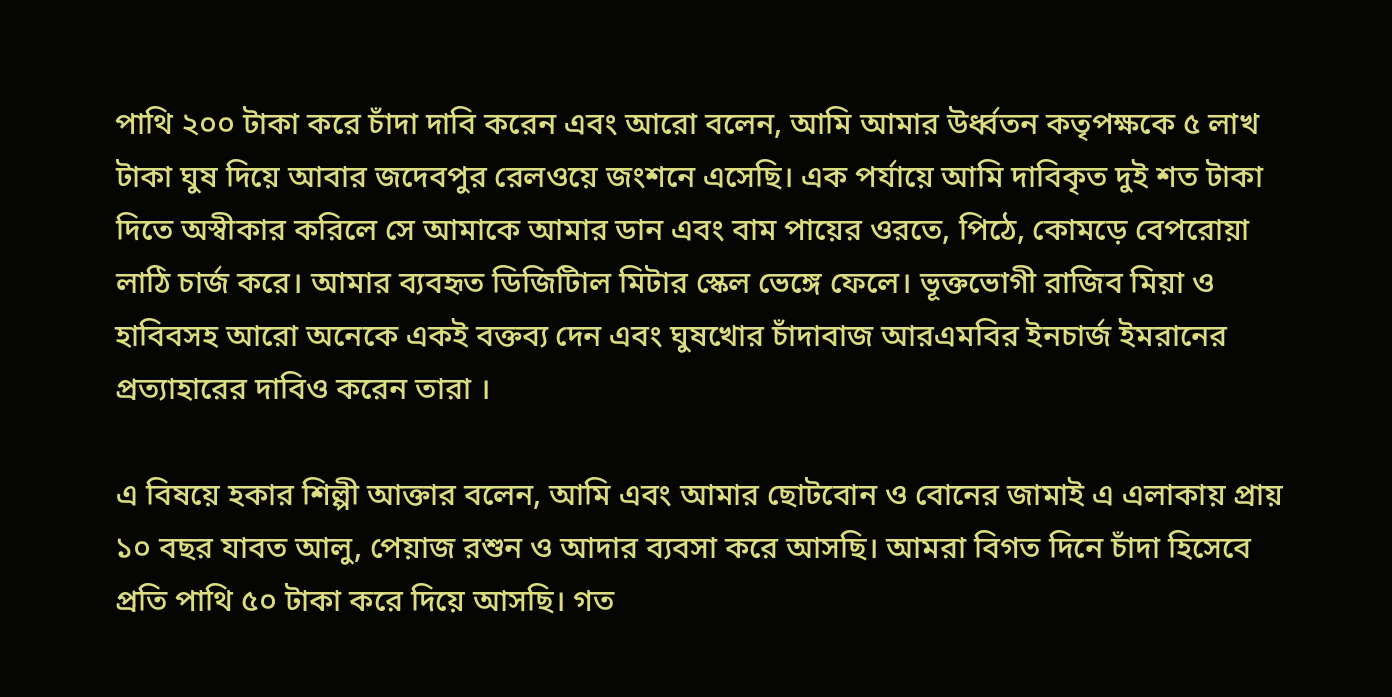পাথি ২০০ টাকা করে চাঁদা দাবি করেন এবং আরো বলেন, আমি আমার উর্ধ্বতন কতৃপক্ষকে ৫ লাখ টাকা ঘুষ দিয়ে আবার জদেবপুর রেলওয়ে জংশনে এসেছি। এক পর্যায়ে আমি দাবিকৃত দুই শত টাকা দিতে অস্বীকার করিলে সে আমাকে আমার ডান এবং বাম পায়ের ওরতে, পিঠে, কোমড়ে বেপরোয়া লাঠি চার্জ করে। আমার ব্যবহৃত ডিজিটিাল মিটার স্কেল ভেঙ্গে ফেলে। ভূক্তভোগী রাজিব মিয়া ও হাবিবসহ আরো অনেকে একই বক্তব্য দেন এবং ঘুষখোর চাঁদাবাজ আরএমবির ইনচার্জ ইমরানের প্রত্যাহারের দাবিও করেন তারা ।

এ বিষয়ে হকার শিল্পী আক্তার বলেন, আমি এবং আমার ছোটবোন ও বোনের জামাই এ এলাকায় প্রায় ১০ বছর যাবত আলু, পেয়াজ রশুন ও আদার ব্যবসা করে আসছি। আমরা বিগত দিনে চাঁদা হিসেবে প্রতি পাথি ৫০ টাকা করে দিয়ে আসছি। গত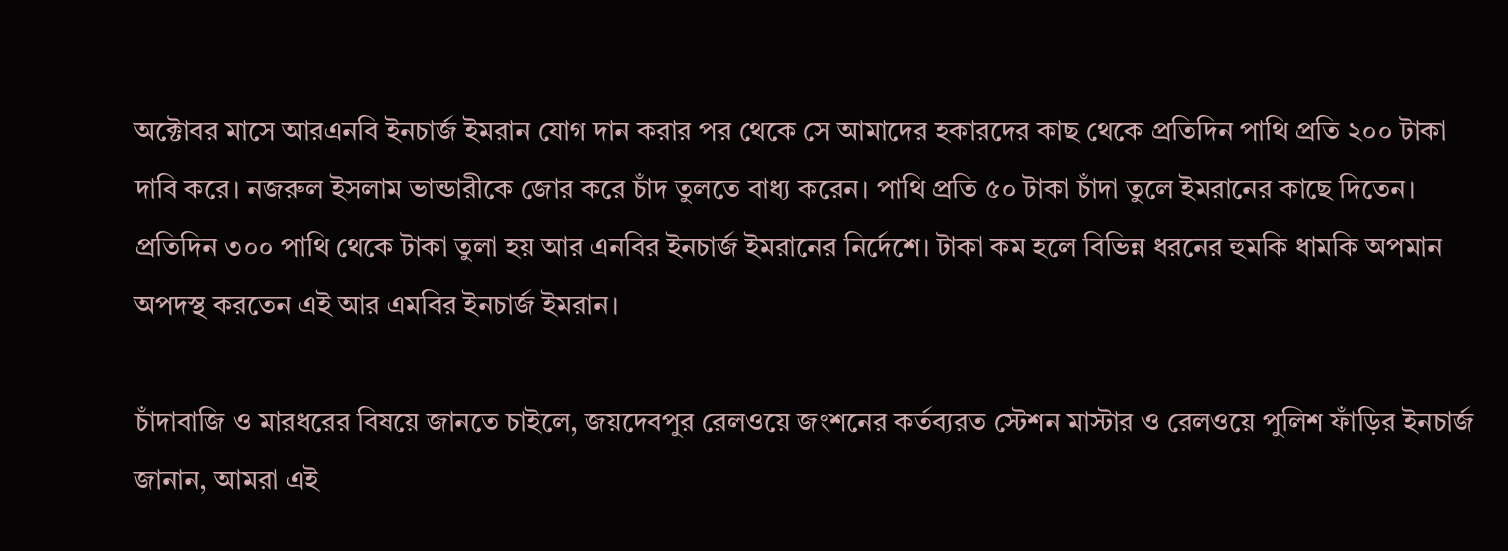অক্টোবর মাসে আরএনবি ইনচার্জ ইমরান যোগ দান করার পর থেকে সে আমাদের হকারদের কাছ থেকে প্রতিদিন পাথি প্রতি ২০০ টাকা দাবি করে। নজরুল ইসলাম ভান্ডারীকে জোর করে চাঁদ তুলতে বাধ্য করেন। পাথি প্রতি ৫০ টাকা চাঁদা তুলে ইমরানের কাছে দিতেন। প্রতিদিন ৩০০ পাথি থেকে টাকা তুলা হয় আর এনবির ইনচার্জ ইমরানের নির্দেশে। টাকা কম হলে বিভিন্ন ধরনের হুমকি ধামকি অপমান অপদস্থ করতেন এই আর এমবির ইনচার্জ ইমরান।

চাঁদাবাজি ও মারধরের বিষয়ে জানতে চাইলে, জয়দেবপুর রেলওয়ে জংশনের কর্তব্যরত স্টেশন মাস্টার ও রেলওয়ে পুলিশ ফাঁড়ির ইনচার্জ জানান, আমরা এই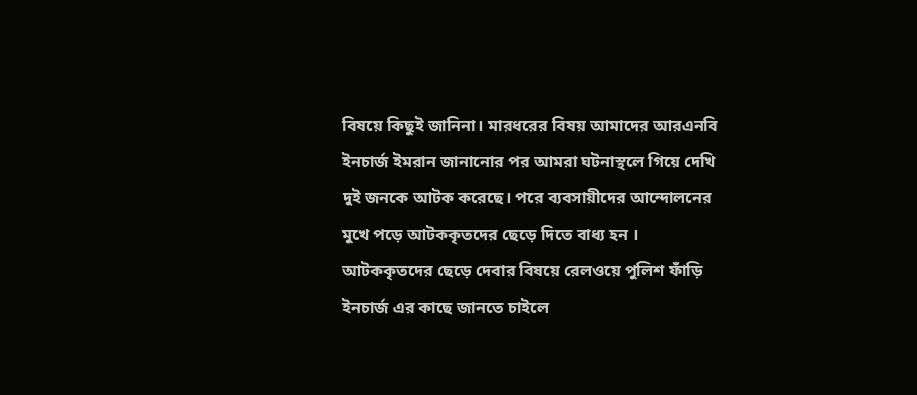বিষয়ে কিছুই জানিনা। মারধরের বিষয় আমাদের আরএনবি ইনচার্জ ইমরান জানানোর পর আমরা ঘটনাস্থলে গিয়ে দেখি দুই জনকে আটক করেছে। পরে ব্যবসায়ীদের আন্দোলনের মুখে পড়ে আটককৃতদের ছেড়ে দিতে বাধ্য হন । আটককৃতদের ছেড়ে দেবার বিষয়ে রেলওয়ে পুলিশ ফাঁড়ি ইনচার্জ এর কাছে জানতে চাইলে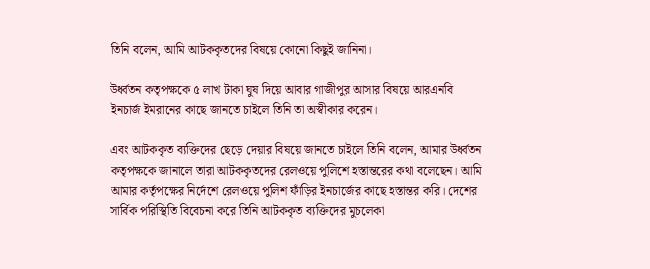তিনি বলেন, আমি আটককৃতদের বিষয়ে কোনো কিছুই জানিনা।

উর্ধ্বতন কতৃপক্ষকে ৫ লাখ টাকা ঘুষ দিয়ে আবার গাজীপুর আসার বিষয়ে আরএনবি ইনচার্জ ইমরানের কাছে জানতে চাইলে তিনি তা অস্বীকার করেন।

এবং আটককৃত ব্যক্তিদের ছেড়ে দেয়ার বিষয়ে জানতে চাইলে তিনি বলেন, আমার উর্ধ্বতন কতৃপক্ষকে জানালে তারা আটককৃতদের রেলওয়ে পুলিশে হস্তান্তরের কথা বলেছেন। আমি আমার কর্তৃপক্ষের নির্দেশে রেলওয়ে পুলিশ ফাঁড়ির ইনচার্জের কাছে হস্তান্তর করি। দেশের সার্বিক পরিস্থিতি বিবেচনা করে তিনি আটককৃত ব্যক্তিদের মুচলেকা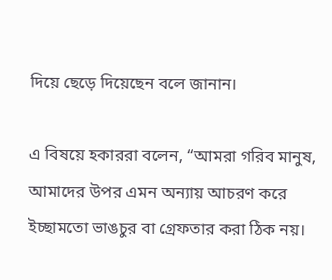দিয়ে ছেড়ে দিয়েছেন বলে জানান।

এ বিষয়ে হকাররা বলেন, “আমরা গরিব মানুষ, আমাদের উপর এমন অন্যায় আচরণ করে ইচ্ছামতো ভাঙচুর বা গ্রেফতার করা ঠিক নয়।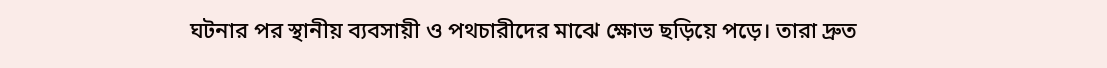ঘটনার পর স্থানীয় ব্যবসায়ী ও পথচারীদের মাঝে ক্ষোভ ছড়িয়ে পড়ে। তারা দ্রুত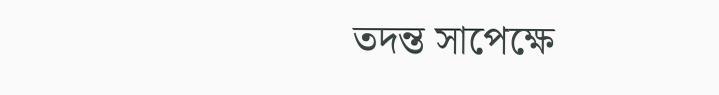তদন্ত সাপেক্ষে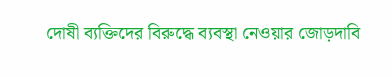দোষী ব্যক্তিদের বিরুদ্ধে ব্যবস্থা নেওয়ার জোড়দাবি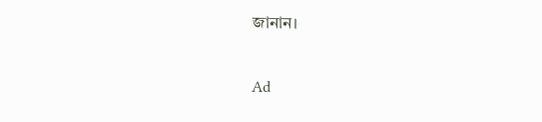জানান।

Ad